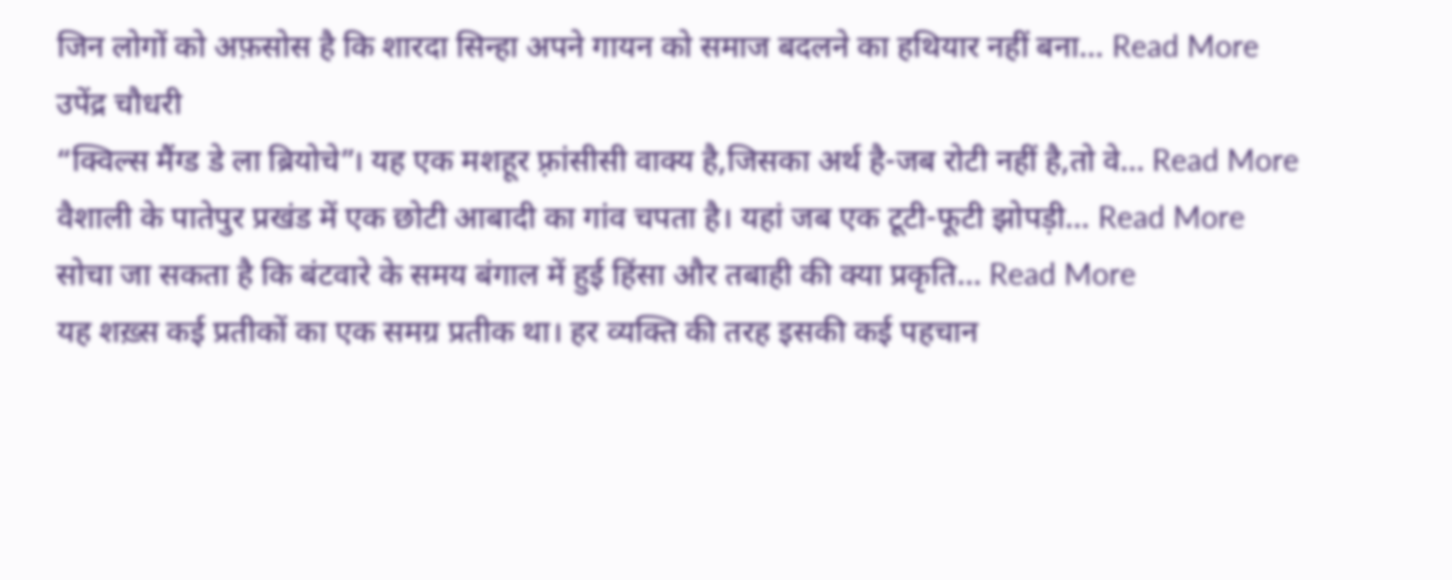जिन लोगों को अफ़सोस है कि शारदा सिन्हा अपने गायन को समाज बदलने का हथियार नहीं बना… Read More
उपेंद्र चौधरी
“क्विल्स मैंग्ड डे ला ब्रियोचे”। यह एक मशहूर फ़्रांसीसी वाक्य है,जिसका अर्थ है-जब रोटी नहीं है,तो वे… Read More
वैशाली के पातेपुर प्रखंड में एक छोटी आबादी का गांव चपता है। यहां जब एक टूटी-फूटी झोपड़ी… Read More
सोचा जा सकता है कि बंटवारे के समय बंगाल में हुई हिंसा और तबाही की क्या प्रकृति… Read More
यह शख़्स कई प्रतीकों का एक समग्र प्रतीक था। हर व्यक्ति की तरह इसकी कई पहचान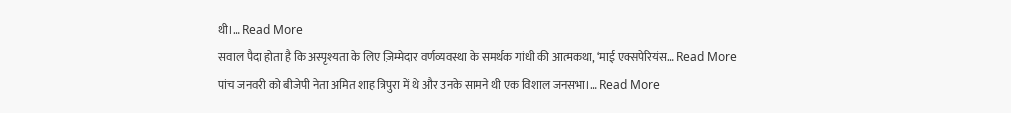थी।… Read More
सवाल पैदा होता है कि अस्पृश्यता के लिए ज़िम्मेदार वर्णव्यवस्था के समर्थक गांधी की आत्मकथा, ‘माई एक्सपेरियंस… Read More
पांच जनवरी को बीजेपी नेता अमित शाह त्रिपुरा में थे और उनके सामने थी एक विशाल जनसभा।… Read More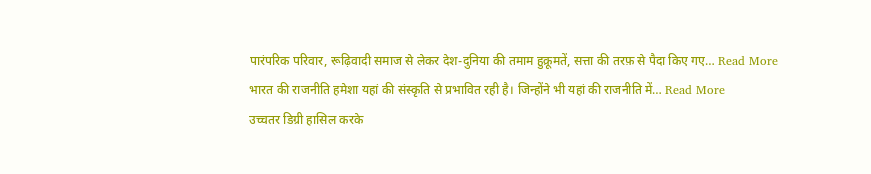पारंपरिक परिवार, रूढ़िवादी समाज से लेकर देश-दुनिया की तमाम हुक़ूमतें, सत्ता की तरफ़ से पैदा किए गए… Read More
भारत की राजनीति हमेशा यहां की संस्कृति से प्रभावित रही है। जिन्होंने भी यहां की राजनीति में… Read More
उच्चतर डिग्री हासिल करके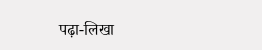पढ़ा-लिखा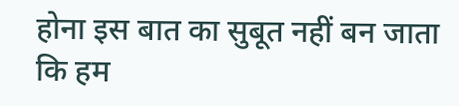होना इस बात का सुबूत नहीं बन जाता कि हम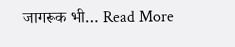जागरूक भी… Read More